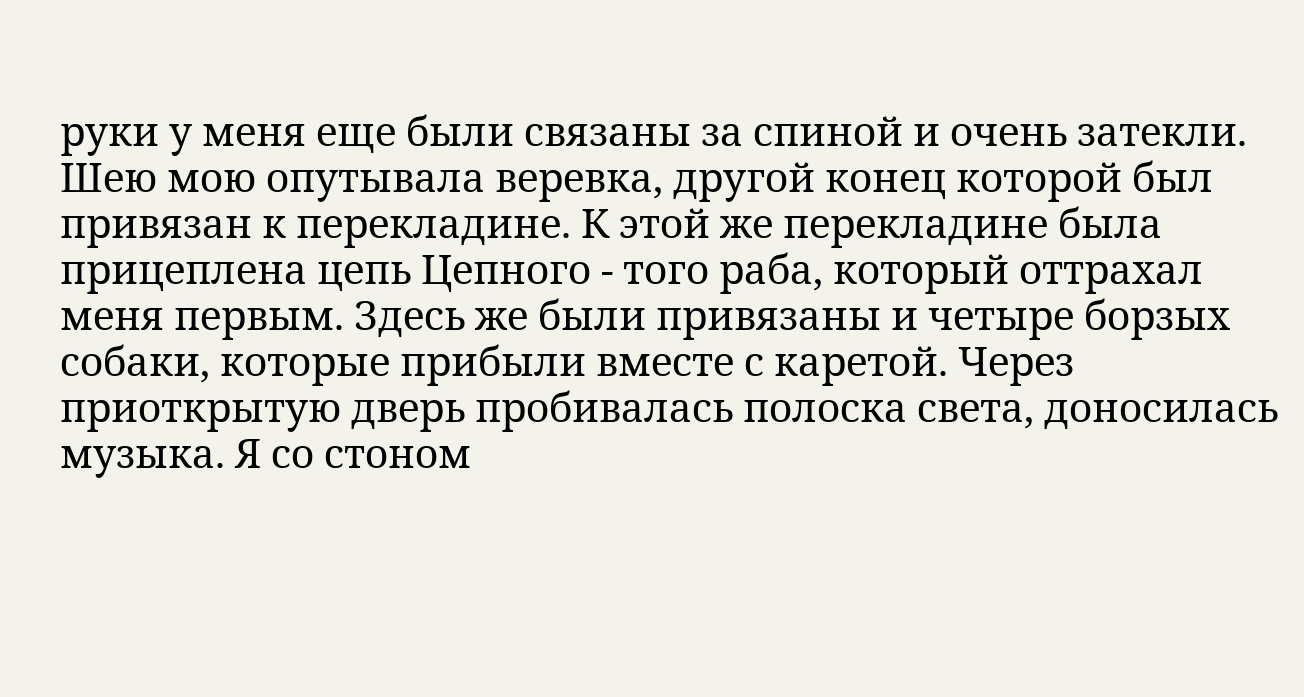руки у меня еще были связаны за спиной и очень затекли. Шею мою опутывала веревка, другой конец которой был привязан к перекладине. К этой же перекладине была прицеплена цепь Цепного - того раба, который оттрахал меня первым. Здесь же были привязаны и четыре борзых собаки, которые прибыли вместе с каретой. Через приоткрытую дверь пробивалась полоска света, доносилась музыка. Я со стоном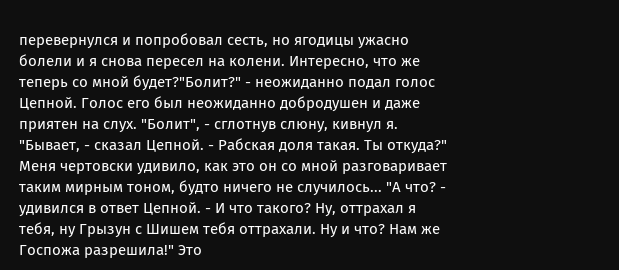перевернулся и попробовал сесть, но ягодицы ужасно болели и я снова пересел на колени. Интересно, что же теперь со мной будет?"Болит?" - неожиданно подал голос Цепной. Голос его был неожиданно добродушен и даже приятен на слух. "Болит", - сглотнув слюну, кивнул я. "Бывает, - сказал Цепной. - Рабская доля такая. Ты откуда?" Меня чертовски удивило, как это он со мной разговаривает таким мирным тоном, будто ничего не случилось... "А что? - удивился в ответ Цепной. - И что такого? Ну, оттрахал я тебя, ну Грызун с Шишем тебя оттрахали. Ну и что? Нам же Госпожа разрешила!" Это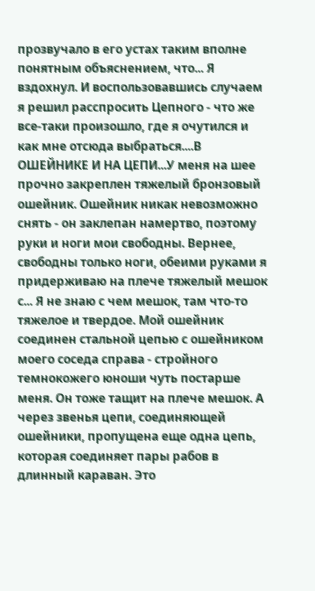прозвучало в его устах таким вполне понятным объяснением, что... Я вздохнул. И воспользовавшись случаем я решил расспросить Цепного - что же все-таки произошло, где я очутился и как мне отсюда выбраться....В ОШЕЙНИКЕ И НА ЦЕПИ...У меня на шее прочно закреплен тяжелый бронзовый ошейник. Ошейник никак невозможно снять - он заклепан намертво, поэтому руки и ноги мои свободны. Вернее, свободны только ноги, обеими руками я придерживаю на плече тяжелый мешок с... Я не знаю с чем мешок, там что-то тяжелое и твердое. Мой ошейник соединен стальной цепью с ошейником моего соседа справа - стройного темнокожего юноши чуть постарше меня. Он тоже тащит на плече мешок. А через звенья цепи, соединяющей ошейники, пропущена еще одна цепь, которая соединяет пары рабов в длинный караван. Это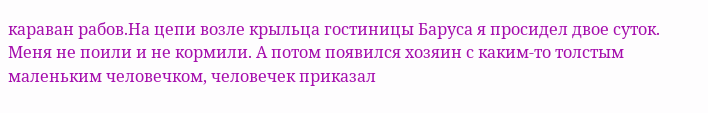караван рабов.На цепи возле крыльца гостиницы Баруса я просидел двое суток. Меня не поили и не кормили. А потом появился хозяин с каким-то толстым маленьким человечком, человечек приказал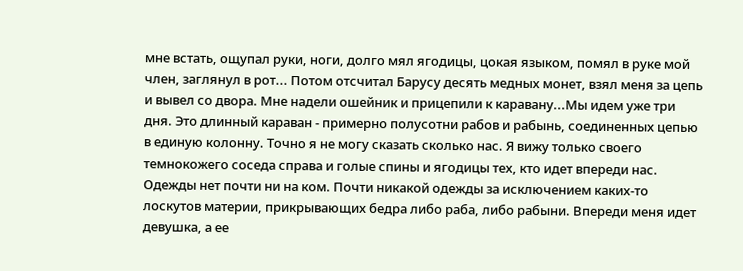мне встать, ощупал руки, ноги, долго мял ягодицы, цокая языком, помял в руке мой член, заглянул в рот... Потом отсчитал Барусу десять медных монет, взял меня за цепь и вывел со двора. Мне надели ошейник и прицепили к каравану...Мы идем уже три дня. Это длинный караван - примерно полусотни рабов и рабынь, соединенных цепью в единую колонну. Точно я не могу сказать сколько нас. Я вижу только своего темнокожего соседа справа и голые спины и ягодицы тех, кто идет впереди нас. Одежды нет почти ни на ком. Почти никакой одежды за исключением каких-то лоскутов материи, прикрывающих бедра либо раба, либо рабыни. Впереди меня идет девушка, а ее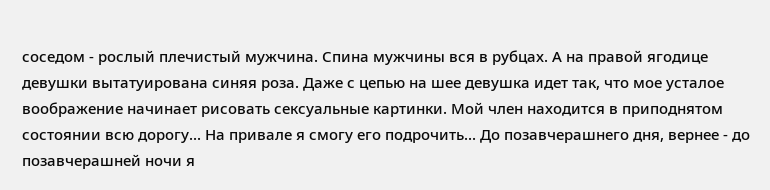соседом - рослый плечистый мужчина. Спина мужчины вся в рубцах. А на правой ягодице девушки вытатуирована синяя роза. Даже с цепью на шее девушка идет так, что мое усталое воображение начинает рисовать сексуальные картинки. Мой член находится в приподнятом состоянии всю дорогу... На привале я смогу его подрочить... До позавчерашнего дня, вернее - до позавчерашней ночи я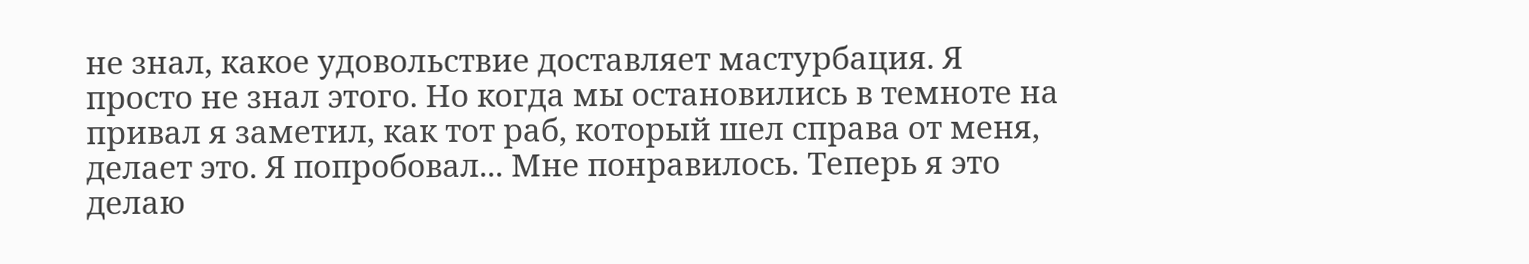не знал, какое удовольствие доставляет мастурбация. Я просто не знал этого. Но когда мы остановились в темноте на привал я заметил, как тот раб, который шел справа от меня, делает это. Я попробовал... Мне понравилось. Теперь я это делаю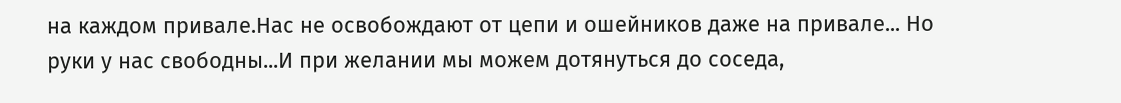на каждом привале.Нас не освобождают от цепи и ошейников даже на привале... Но руки у нас свободны...И при желании мы можем дотянуться до соседа,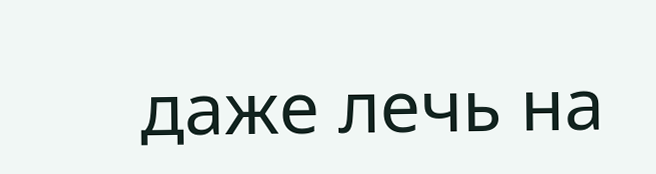даже лечь на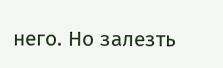него. Но залезть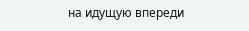на идущую впереди